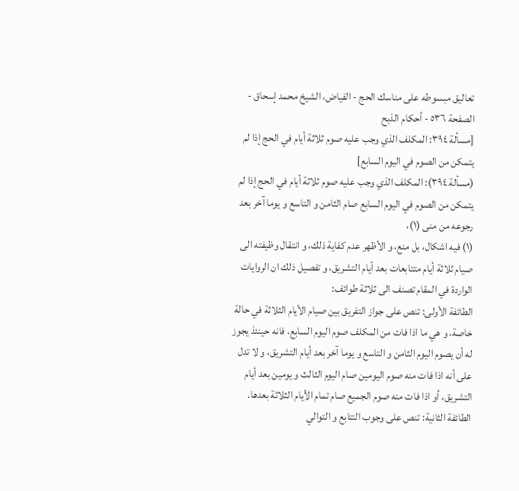تعاليق مبسوطه على مناسك الحج - الفياض، الشيخ محمد إسحاق - الصفحة ٥٣٦ - أحكام الذبح
[مسألة ٣٩٤: المكلف الذي وجب عليه صوم ثلاثة أيام في الحج إذا لم يتمكن من الصوم في اليوم السابع]
(مسألة ٣٩٤): المكلف الذي وجب عليه صوم ثلاثة أيام في الحج إذا لم يتمكن من الصوم في اليوم السابع صام الثامن و التاسع و يوما آخر بعد رجوعه من منى (١)،
(١) فيه اشكال، بل منع، و الأظهر عدم كفاية ذلك، و انتقال وظيفته الى صيام ثلاثة أيام متتابعات بعد أيام التشريق، و تفصيل ذلك ان الروايات الواردة في المقام تصنف الى ثلاثة طوائف:
الطائفة الأولى: تنص على جواز التفريق بين صيام الأيام الثلاثة في حالة خاصة، و هي ما اذا فات من المكلف صوم اليوم السابع، فانه حينئذ يجوز له أن يصوم اليوم الثامن و التاسع و يوما آخر بعد أيام التشريق، و لا تدل على أنه اذا فات منه صوم اليومين صام اليوم الثالث و يومين بعد أيام التشريق، أو اذا فات منه صوم الجميع صام تمام الأيام الثلاثة بعدها.
الطائفة الثانية: تنص على وجوب التتابع و التوالي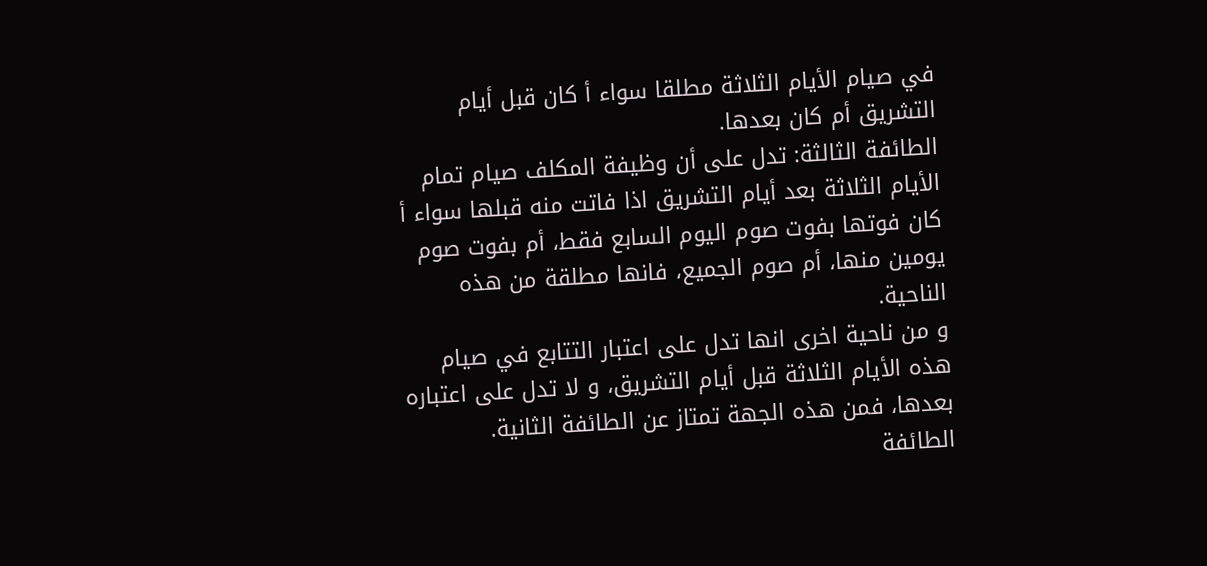في صيام الأيام الثلاثة مطلقا سواء أ كان قبل أيام التشريق أم كان بعدها.
الطائفة الثالثة: تدل على أن وظيفة المكلف صيام تمام الأيام الثلاثة بعد أيام التشريق اذا فاتت منه قبلها سواء أ كان فوتها بفوت صوم اليوم السابع فقط، أم بفوت صوم يومين منها، أم صوم الجميع، فانها مطلقة من هذه الناحية.
و من ناحية اخرى انها تدل على اعتبار التتابع في صيام هذه الأيام الثلاثة قبل أيام التشريق، و لا تدل على اعتباره بعدها، فمن هذه الجهة تمتاز عن الطائفة الثانية.
الطائفة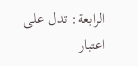الرابعة: تدل على اعتبار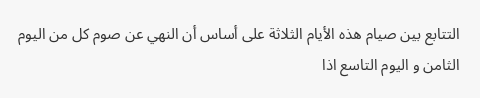التتابع بين صيام هذه الأيام الثلاثة على أساس أن النهي عن صوم كل من اليوم الثامن و اليوم التاسع اذا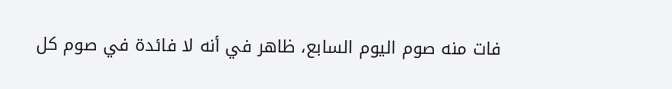فات منه صوم اليوم السابع، ظاهر في أنه لا فائدة في صوم كل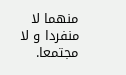منهما لا منفردا و لا مجتمعا.